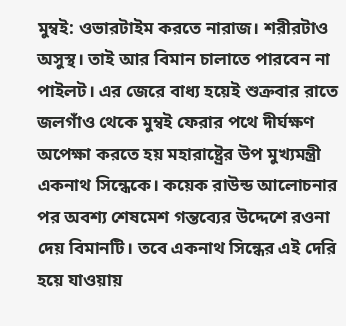মুম্বই: ওভারটাইম করতে নারাজ। শরীরটাও অসুস্থ। তাই আর বিমান চালাতে পারবেন না পাইলট। এর জেরে বাধ্য হয়েই শুক্রবার রাতে জলগাঁও থেকে মুম্বই ফেরার পথে দীর্ঘক্ষণ অপেক্ষা করতে হয় মহারাষ্ট্রের উপ মুখ্যমন্ত্রী একনাথ সিন্ধেকে। কয়েক রাউন্ড আলোচনার পর অবশ্য শেষমেশ গন্তব্যের উদ্দেশে রওনা দেয় বিমানটি। তবে একনাথ সিন্ধের এই দেরি হয়ে যাওয়ায়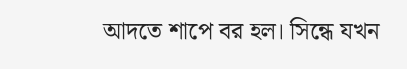আদতে শাপে বর হল। সিন্ধে যখন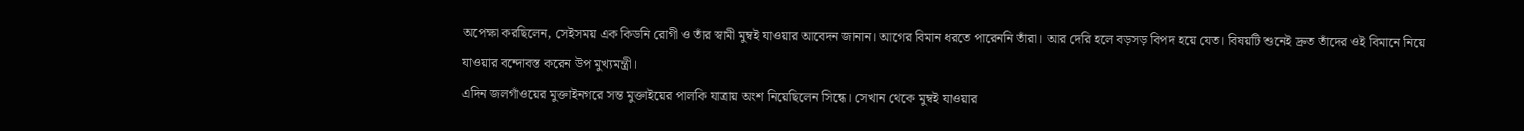অপেক্ষা করছিলেন, সেইসময় এক কিডনি রোগী ও তাঁর স্বামী মুম্বই যাওয়ার আবেদন জানান। আগের বিমান ধরতে পারেননি তাঁরা। আর দেরি হলে বড়সড় বিপদ হয়ে যেত। বিষয়টি শুনেই দ্রুত তাঁদের ওই বিমানে নিয়ে যাওয়ার বন্দোবস্ত করেন উপ মুখ্যমন্ত্রী।
এদিন জলগাঁওয়ের মুক্তাইনগরে সন্ত মুক্তাইয়ের পালকি যাত্রায় অংশ নিয়েছিলেন সিন্ধে। সেখান থেকে মুম্বই যাওয়ার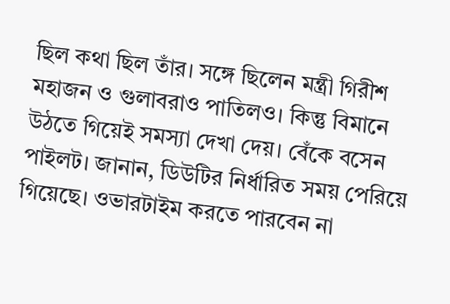ছিল কথা ছিল তাঁর। সঙ্গে ছিলেন মন্ত্রী গিরীশ মহাজন ও গুলাবরাও পাতিলও। কিন্তু বিমানে উঠতে গিয়েই সমস্যা দেখা দেয়। বেঁকে বসেন পাইলট। জানান, ডিউটির নির্ধারিত সময় পেরিয়ে গিয়েছে। ওভারটাইম করতে পারবেন না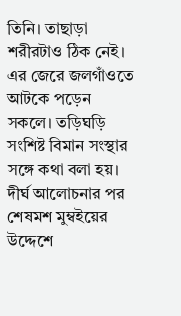তিনি। তাছাড়া শরীরটাও ঠিক নেই। এর জেরে জলগাঁওতে আটকে পড়েন সকলে। তড়িঘড়ি সংশিষ্ট বিমান সংস্থার সঙ্গে কথা বলা হয়। দীর্ঘ আলোচনার পর শেষমশ মুম্বইয়ের উদ্দেশে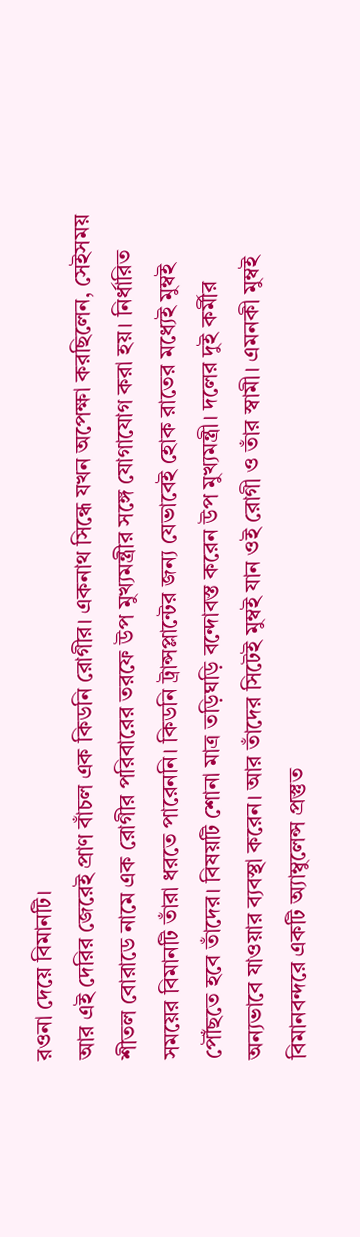রওনা দেয়ে বিমানটি।
আর এই দেরির জেরেই প্রাণ বাঁচল এক কিডনি রোগীর। একনাথ সিন্ধে যখন অপেক্ষা করছিলেন, সেইসময় শীতল বোরাডে নামে এক রোগীর পরিবারের তরফে উপ মুখ্যমন্ত্রীর সঙ্গে যোগাযোগ করা হয়। নির্ধারিত সময়ের বিমানটি তাঁরা ধরতে পারেননি। কিডনি ট্রান্সপ্লান্টের জন্য যেভাবেই হোক রাতের মধ্যেই মুম্বই পৌঁছতে হবে তাঁদের। বিষয়টি শোনা মাত্র তড়িঘড়ি বন্দোবস্ত করেন উপ মুখ্যমন্ত্রী। দলের দুই কর্মীর অন্যভাবে যাওয়ার ব্যবস্থা করেন। আর তাঁদের সিটেই মুম্বই যান ওই রোগী ও তাঁর স্বামী। এমনকী মুম্বই বিমানবন্দরে একটি অ্যাম্বুলেন্স প্রস্তুত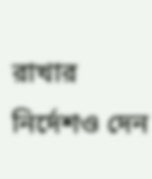রাখার নির্দেশও দেন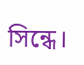সিন্ধে।